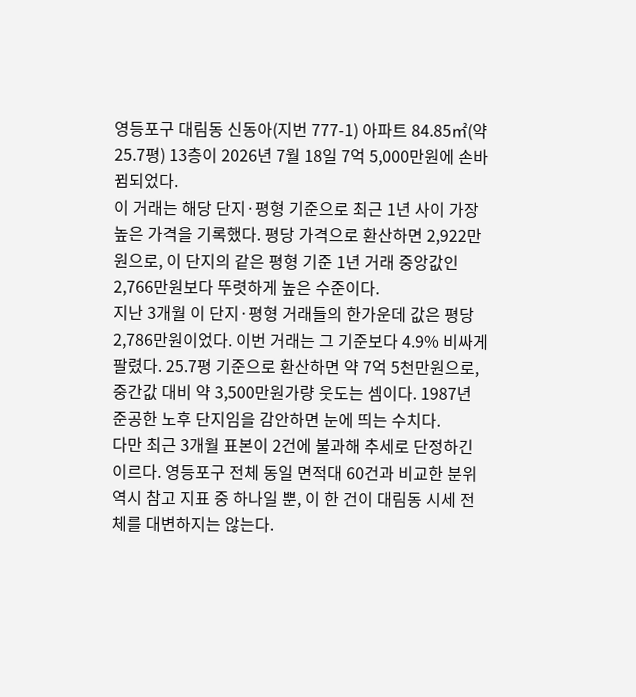영등포구 대림동 신동아(지번 777-1) 아파트 84.85㎡(약 25.7평) 13층이 2026년 7월 18일 7억 5,000만원에 손바뀜되었다.
이 거래는 해당 단지·평형 기준으로 최근 1년 사이 가장 높은 가격을 기록했다. 평당 가격으로 환산하면 2,922만원으로, 이 단지의 같은 평형 기준 1년 거래 중앙값인 2,766만원보다 뚜렷하게 높은 수준이다.
지난 3개월 이 단지·평형 거래들의 한가운데 값은 평당 2,786만원이었다. 이번 거래는 그 기준보다 4.9% 비싸게 팔렸다. 25.7평 기준으로 환산하면 약 7억 5천만원으로, 중간값 대비 약 3,500만원가량 웃도는 셈이다. 1987년 준공한 노후 단지임을 감안하면 눈에 띄는 수치다.
다만 최근 3개월 표본이 2건에 불과해 추세로 단정하긴 이르다. 영등포구 전체 동일 면적대 60건과 비교한 분위 역시 참고 지표 중 하나일 뿐, 이 한 건이 대림동 시세 전체를 대변하지는 않는다.